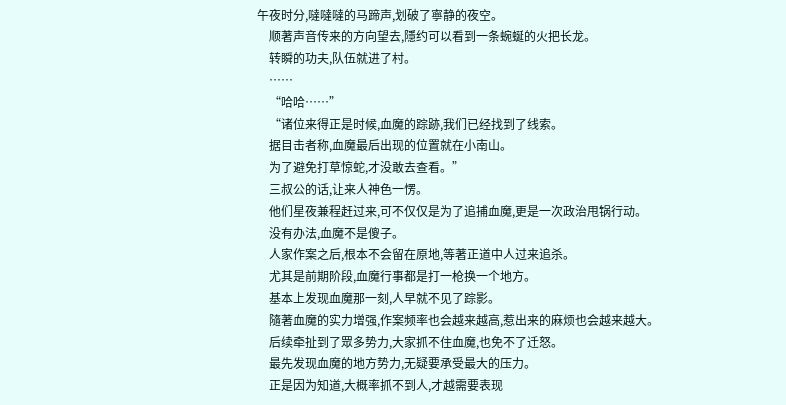午夜时分,噠噠噠的马蹄声,划破了寧静的夜空。
    顺著声音传来的方向望去,隱约可以看到一条蜿蜒的火把长龙。
    转瞬的功夫,队伍就进了村。
    ……
    “哈哈……”
    “诸位来得正是时候,血魔的踪跡,我们已经找到了线索。
    据目击者称,血魔最后出现的位置就在小南山。
    为了避免打草惊蛇,才没敢去查看。”
    三叔公的话,让来人神色一愣。
    他们星夜兼程赶过来,可不仅仅是为了追捕血魔,更是一次政治甩锅行动。
    没有办法,血魔不是傻子。
    人家作案之后,根本不会留在原地,等著正道中人过来追杀。
    尤其是前期阶段,血魔行事都是打一枪换一个地方。
    基本上发现血魔那一刻,人早就不见了踪影。
    隨著血魔的实力增强,作案频率也会越来越高,惹出来的麻烦也会越来越大。
    后续牵扯到了眾多势力,大家抓不住血魔,也免不了迁怒。
    最先发现血魔的地方势力,无疑要承受最大的压力。
    正是因为知道,大概率抓不到人,才越需要表现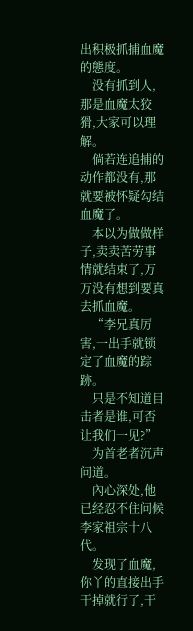出积极抓捕血魔的態度。
    没有抓到人,那是血魔太狡猾,大家可以理解。
    倘若连追捕的动作都没有,那就要被怀疑勾结血魔了。
    本以为做做样子,卖卖苦劳事情就结束了,万万没有想到要真去抓血魔。
    “李兄真厉害,一出手就锁定了血魔的踪跡。
    只是不知道目击者是谁,可否让我们一见?”
    为首老者沉声问道。
    內心深处,他已经忍不住问候李家祖宗十八代。
    发现了血魔,你丫的直接出手干掉就行了,干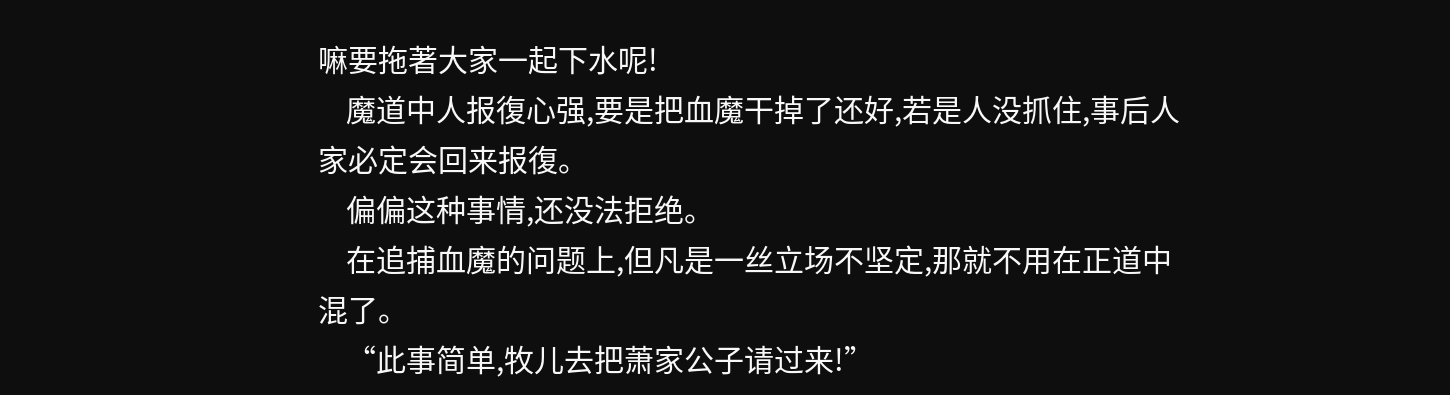嘛要拖著大家一起下水呢!
    魔道中人报復心强,要是把血魔干掉了还好,若是人没抓住,事后人家必定会回来报復。
    偏偏这种事情,还没法拒绝。
    在追捕血魔的问题上,但凡是一丝立场不坚定,那就不用在正道中混了。
    “此事简单,牧儿去把萧家公子请过来!”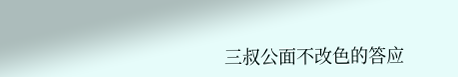三叔公面不改色的答应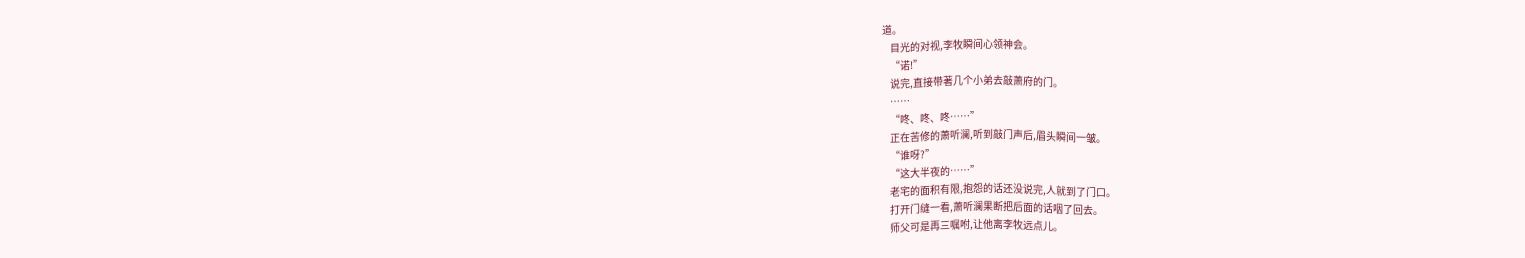道。
    目光的对视,李牧瞬间心领神会。
    “诺!”
    说完,直接带著几个小弟去敲萧府的门。
    ……
    “咚、咚、咚……”
    正在苦修的萧听澜,听到敲门声后,眉头瞬间一皱。
    “谁呀?”
    “这大半夜的……”
    老宅的面积有限,抱怨的话还没说完,人就到了门口。
    打开门缝一看,萧听澜果断把后面的话咽了回去。
    师父可是再三嘱咐,让他离李牧远点儿。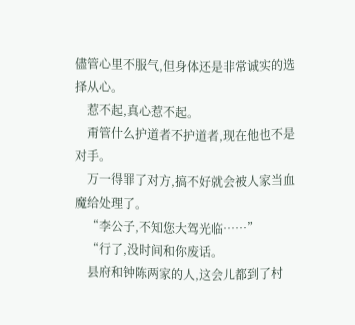儘管心里不服气,但身体还是非常诚实的选择从心。
    惹不起,真心惹不起。
    甭管什么护道者不护道者,现在他也不是对手。
    万一得罪了对方,搞不好就会被人家当血魔给处理了。
    “李公子,不知您大驾光临……”
    “行了,没时间和你废话。
    县府和钟陈两家的人,这会儿都到了村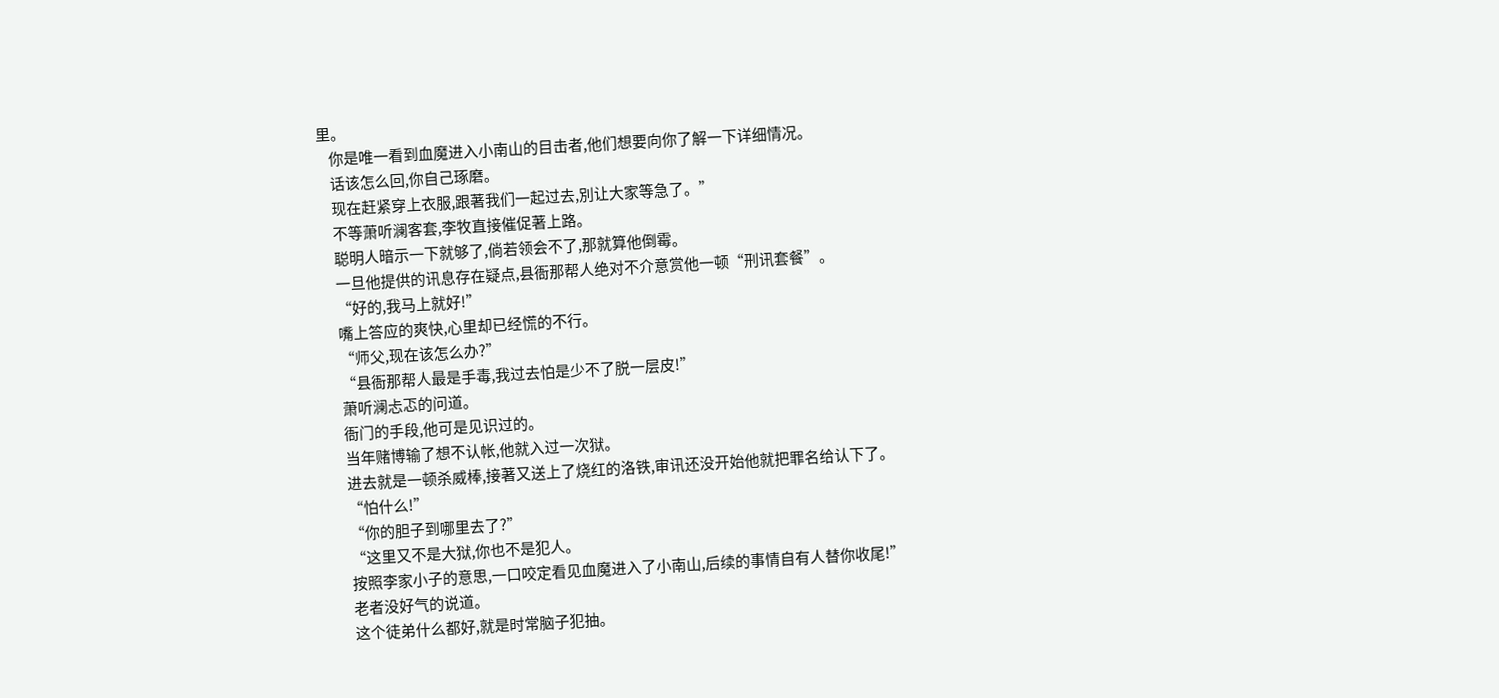里。
    你是唯一看到血魔进入小南山的目击者,他们想要向你了解一下详细情况。
    话该怎么回,你自己琢磨。
    现在赶紧穿上衣服,跟著我们一起过去,別让大家等急了。”
    不等萧听澜客套,李牧直接催促著上路。
    聪明人暗示一下就够了,倘若领会不了,那就算他倒霉。
    一旦他提供的讯息存在疑点,县衙那帮人绝对不介意赏他一顿“刑讯套餐”。
    “好的,我马上就好!”
    嘴上答应的爽快,心里却已经慌的不行。
    “师父,现在该怎么办?”
    “县衙那帮人最是手毒,我过去怕是少不了脱一层皮!”
    萧听澜忐忑的问道。
    衙门的手段,他可是见识过的。
    当年赌博输了想不认帐,他就入过一次狱。
    进去就是一顿杀威棒,接著又送上了烧红的洛铁,审讯还没开始他就把罪名给认下了。
    “怕什么!”
    “你的胆子到哪里去了?”
    “这里又不是大狱,你也不是犯人。
    按照李家小子的意思,一口咬定看见血魔进入了小南山,后续的事情自有人替你收尾!”
    老者没好气的说道。
    这个徒弟什么都好,就是时常脑子犯抽。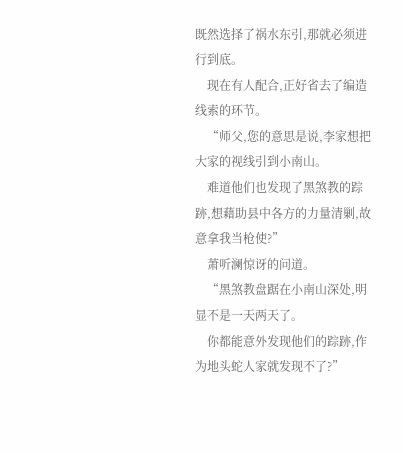既然选择了祸水东引,那就必须进行到底。
    现在有人配合,正好省去了编造线索的环节。
    “师父,您的意思是说,李家想把大家的视线引到小南山。
    难道他们也发现了黑煞教的踪跡,想藉助县中各方的力量清剿,故意拿我当枪使?”
    萧听澜惊讶的问道。
    “黑煞教盘踞在小南山深处,明显不是一天两天了。
    你都能意外发现他们的踪跡,作为地头蛇人家就发现不了?”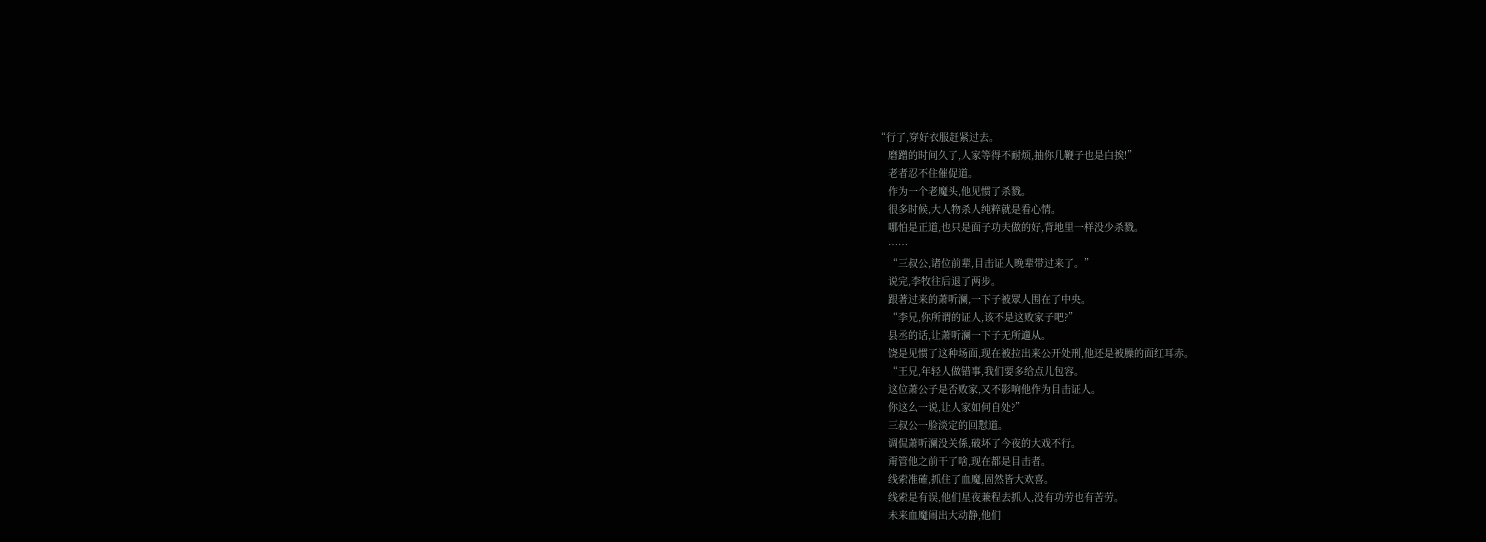“行了,穿好衣服赶紧过去。
    磨蹭的时间久了,人家等得不耐烦,抽你几鞭子也是白挨!”
    老者忍不住催促道。
    作为一个老魔头,他见惯了杀戮。
    很多时候,大人物杀人纯粹就是看心情。
    哪怕是正道,也只是面子功夫做的好,背地里一样没少杀戮。
    ……
    “三叔公,诸位前辈,目击证人晚辈带过来了。”
    说完,李牧往后退了两步。
    跟著过来的萧听澜,一下子被眾人围在了中央。
    “李兄,你所谓的证人,该不是这败家子吧?”
    县丞的话,让萧听澜一下子无所適从。
    饶是见惯了这种场面,现在被拉出来公开处刑,他还是被臊的面红耳赤。
    “王兄,年轻人做错事,我们要多给点儿包容。
    这位萧公子是否败家,又不影响他作为目击证人。
    你这么一说,让人家如何自处?”
    三叔公一脸淡定的回懟道。
    调侃萧听澜没关係,破坏了今夜的大戏不行。
    甭管他之前干了啥,现在都是目击者。
    线索准確,抓住了血魔,固然皆大欢喜。
    线索是有误,他们星夜兼程去抓人,没有功劳也有苦劳。
    未来血魔闹出大动静,他们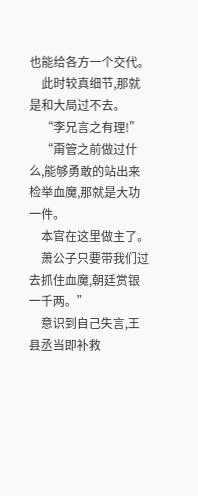也能给各方一个交代。
    此时较真细节,那就是和大局过不去。
    “李兄言之有理!”
    “甭管之前做过什么,能够勇敢的站出来检举血魔,那就是大功一件。
    本官在这里做主了。
    萧公子只要带我们过去抓住血魔,朝廷赏银一千两。”
    意识到自己失言,王县丞当即补救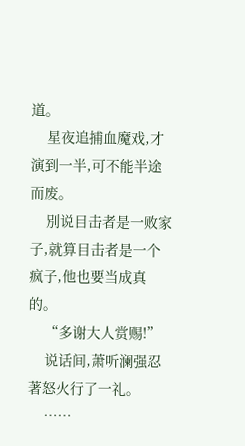道。
    星夜追捕血魔戏,才演到一半,可不能半途而废。
    別说目击者是一败家子,就算目击者是一个疯子,他也要当成真的。
    “多谢大人赏赐!”
    说话间,萧听澜强忍著怒火行了一礼。
    ……